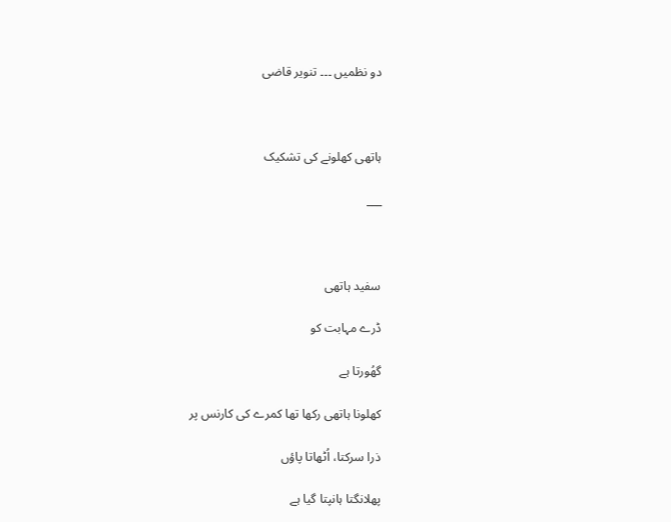دو نظمیں ۔۔۔ تنویر قاضی



ہاتھی کھلونے کی تشکیک

___



سفید ہاتھی

ڈرے مہابت کو

گھُورتا ہے

کھلونا ہاتھی رکھا تھا کمرے کی کارنس پر

ذرا سرکتا، اُٹھاتا پاؤں

پھلانگتا ہانپتا گیا ہے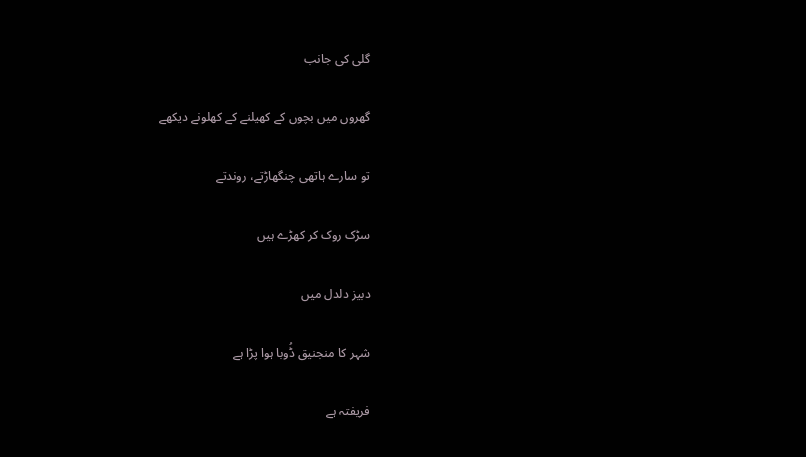گلی کی جانب

گھروں میں بچوں کے کھیلنے کے کھلونے دیکھے

تو سارے ہاتھی چنگھاڑتے، روندتے

سڑک روک کر کھڑے ہیں

دبیز دلدل میں

شہر کا منجنیق ڈُوبا ہوا پڑا ہے

فریفتہ ہے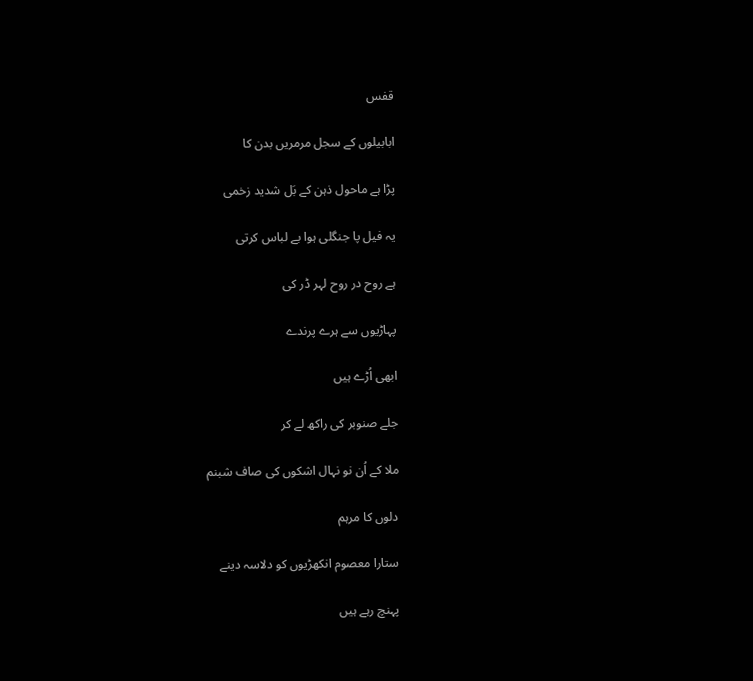قفس

ابابیلوں کے سجل مرمریں بدن کا

پڑا ہے ماحول ذہن کے بَل شدید زخمی

یہ فیل پا جنگلی ہوا بے لباس کرتی

ہے روح در روح لہر ڈر کی

پہاڑیوں سے ہرے پرندے

ابھی اُڑے ہیں

جلے صنوبر کی راکھ لے کر

ملا کے اُن نو نہال اشکوں کی صاف شبنم

دلوں کا مرہم

ستارا معصوم انکھڑیوں کو دلاسہ دینے

پہنچ رہے ہیں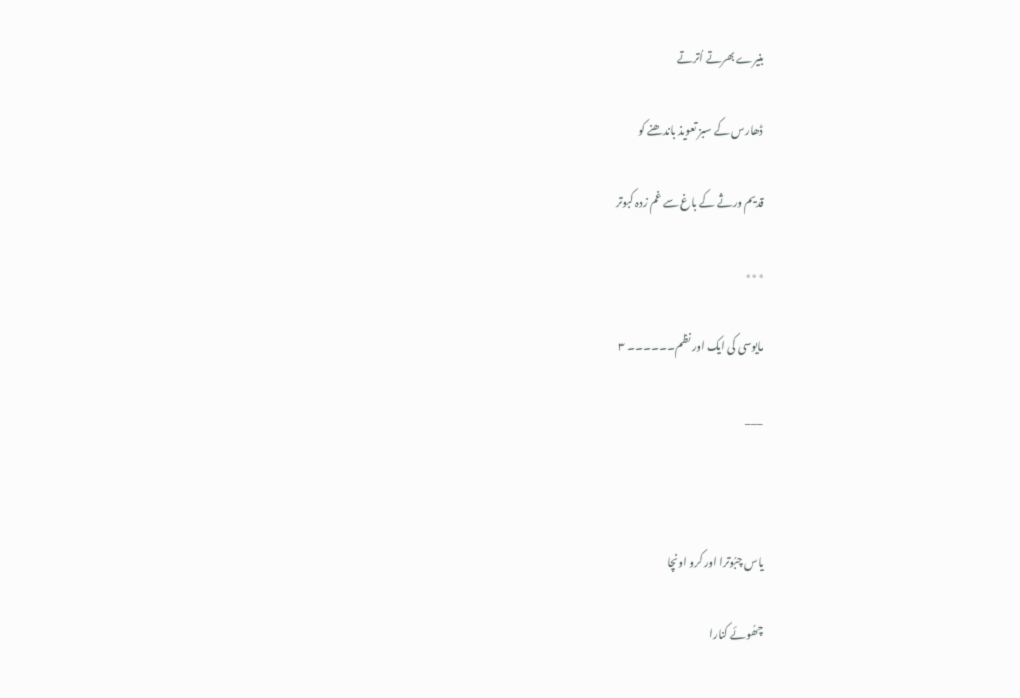بنیرے بھرتے اُترتے

ڈھارس کے سبز تعویذ باندھنے کو

قدیم ورثے کے باغ سے غم زدہ کبوتر

٭٭٭

مایوسی کی ایک اور نظم۔۔۔۔۔۔ ۳

___



یاس چبُوترا اور کرو اونچا

چھُوئے کنارا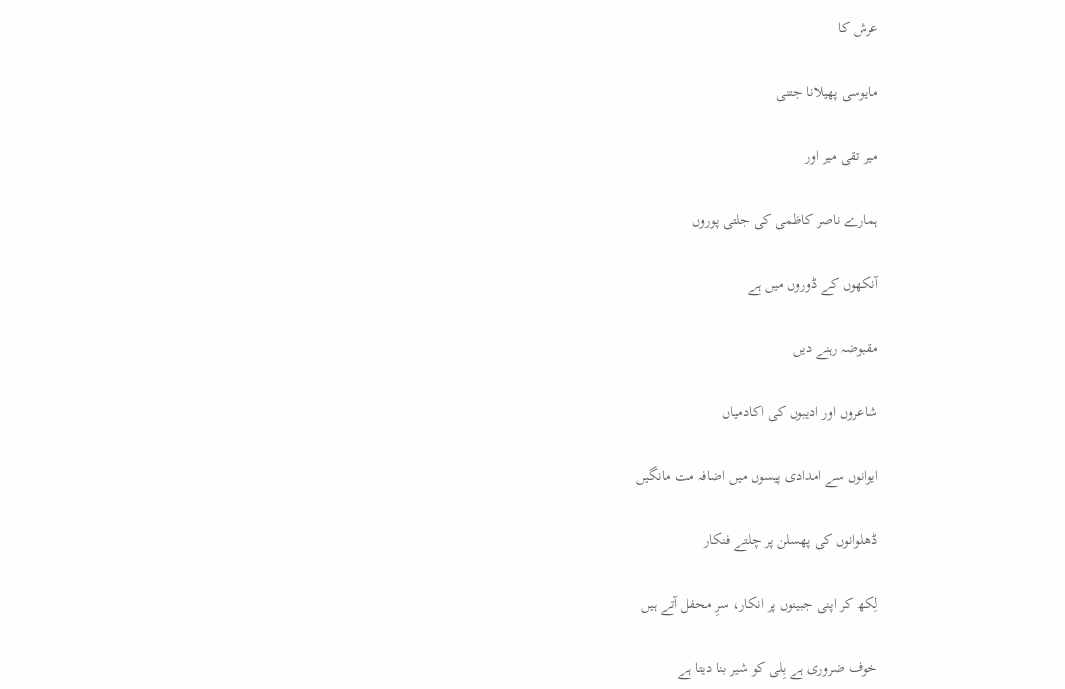عرش کا

مایوسی پھیلانا جتنی

میر تقی میر اور

ہمارے ناصر کاظمی کی جلتی پوروں

آنکھوں کے ڈوروں میں ہے

مقبوضہ رہنے دیں

شاعروں اور ادیبوں کی اکادمیاں

ایوانوں سے امدادی پیسوں میں اضافہ مت مانگیں

ڈھلوانوں کی پھسلن پر چلتے فنکار

لِکھ کر اپنی جبینوں پر انکار، سرِ محفل آتے ہیں

خوف ضروری ہے بِلی کو شیر بنا دیتا ہے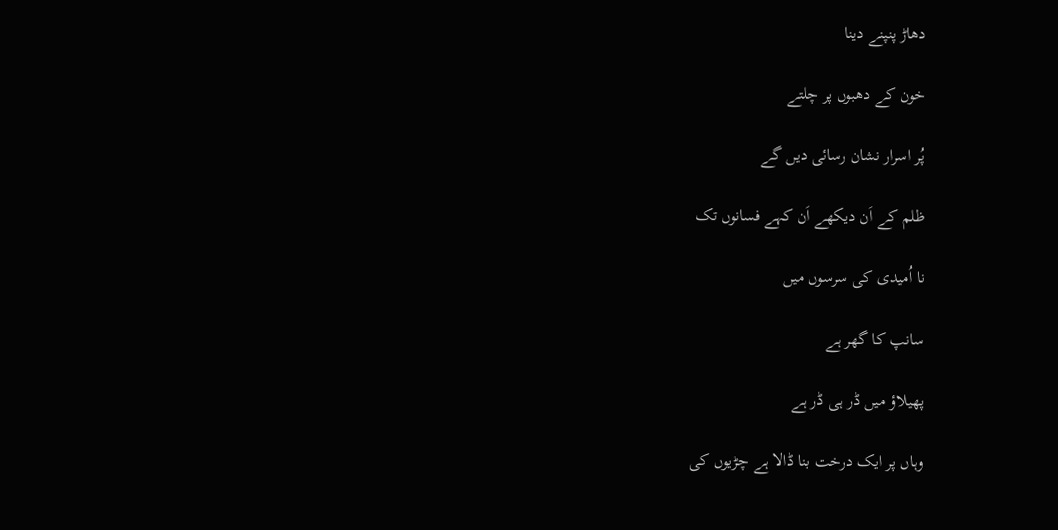دھاڑ پنپنے دینا

خون کے دھبوں پر چلتے

پُر اسرار نشان رسائی دیں گے

ظلم کے اَن دیکھے اَن کہے فسانوں تک

نا اُمیدی کی سرسوں میں

سانپ کا گھر ہے

پھیلاؤ میں ڈر ہی ڈر ہے

وہاں پر ایک درخت بنا ڈالا ہے چڑیوں کی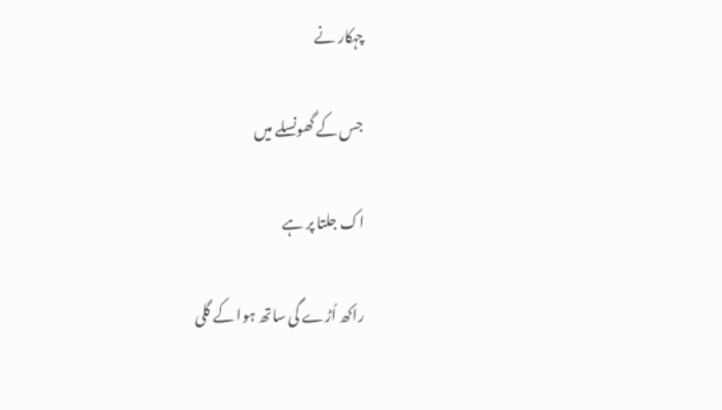چہکار نے

جس کے گھونسلے میں

اک جلتا پر ہے

راکھ اُڑے گی ساتھ ہوا کے گلی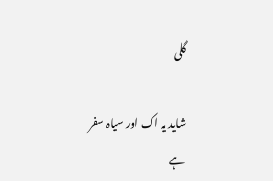گلی

شاید یہ اک اور سیاہ سفر ہے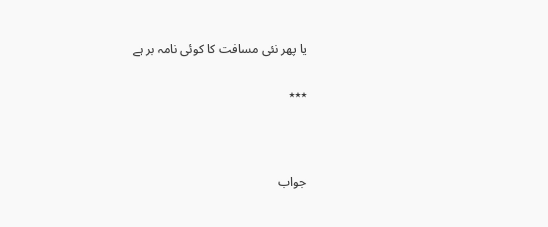یا پھر نئی مسافت کا کوئی نامہ بر ہے

٭٭٭



جواب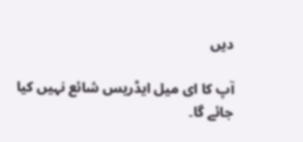دیں

آپ کا ای میل ایڈریس شائع نہیں کیا جائے گا۔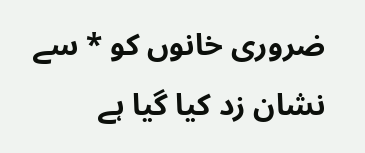ضروری خانوں کو * سے نشان زد کیا گیا ہے